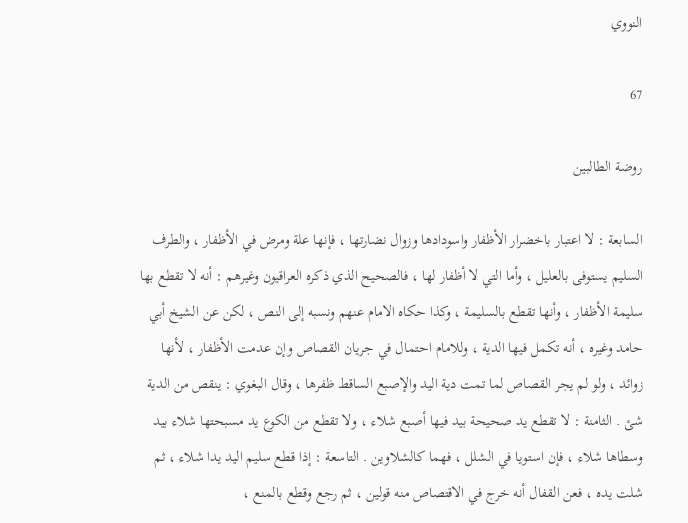النووي

67

روضة الطالبين

السابعة : لا اعتبار باخضرار الأظفار واسودادها وزوال نضارتها ، فإنها علة ومرض في الأظفار ، والطرف السليم يستوفى بالعليل ، وأما التي لا أظفار لها ، فالصحيح الذي ذكره العراقيون وغيرهم : أنه لا تقطع بها سليمة الأظفار ، وأنها تقطع بالسليمة ، وكذا حكاه الامام عنهم ونسبه إلى النص ، لكن عن الشيخ أبي حامد وغيره ، أنه تكمل فيها الدية ، وللامام احتمال في جريان القصاص وإن عدمت الأظفار ، لأنها زوائد ، ولو لم يجر القصاص لما تمت دية اليد والإصبع الساقط ظفرها ، وقال البغوي : ينقص من الدية شئ . الثامنة : لا تقطع يد صحيحة بيد فيها أصبع شلاء ، ولا تقطع من الكوع يد مسبحتها شلاء بيد وسطاها شلاء ، فإن استويا في الشلل ، فهما كالشلاوين . التاسعة : إذا قطع سليم اليد يدا شلاء ، ثم شلت يده ، فعن القفال أنه خرج في الاقتصاص منه قولين ، ثم رجع وقطع بالمنع ،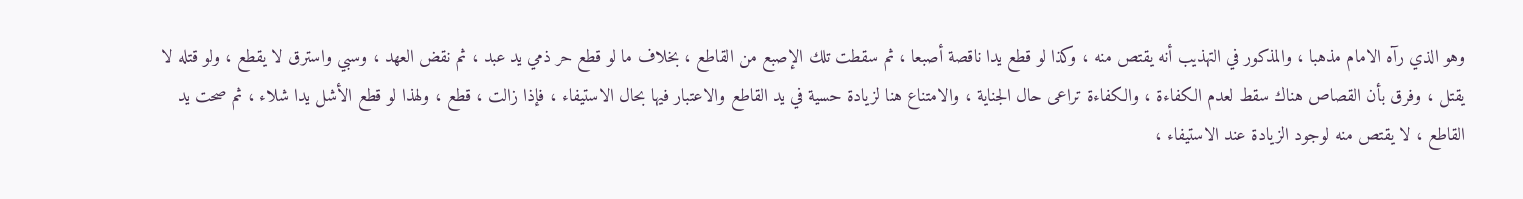وهو الذي رآه الامام مذهبا ، والمذكور في التهذيب أنه يقتص منه ، وكذا لو قطع يدا ناقصة أصبعا ، ثم سقطت تلك الإصبع من القاطع ، بخلاف ما لو قطع حر ذمي يد عبد ، ثم نقض العهد ، وسبي واسترق لا يقطع ، ولو قتله لا يقتل ، وفرق بأن القصاص هناك سقط لعدم الكفاءة ، والكفاءة تراعى حال الجناية ، والامتناع هنا لزيادة حسية في يد القاطع والاعتبار فيها بحال الاستيفاء ، فإذا زالت ، قطع ، ولهذا لو قطع الأشل يدا شلاء ، ثم صحت يد القاطع ، لا يقتص منه لوجود الزيادة عند الاستيفاء ،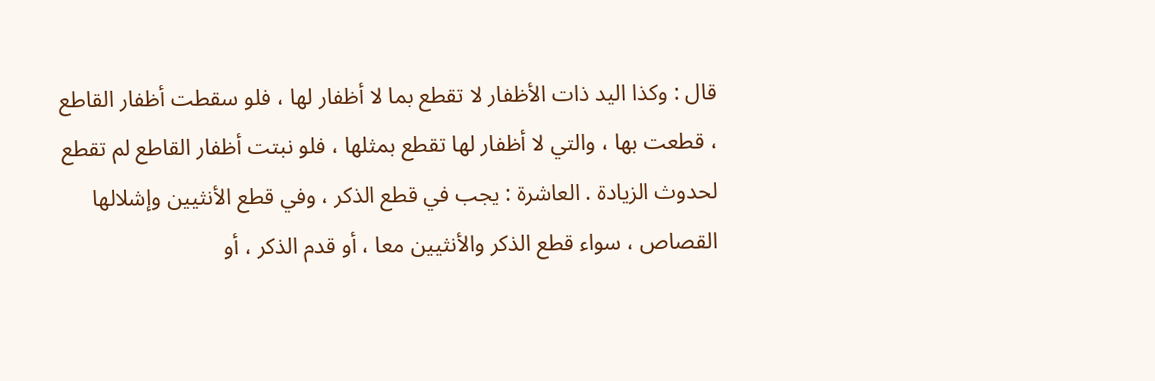قال : وكذا اليد ذات الأظفار لا تقطع بما لا أظفار لها ، فلو سقطت أظفار القاطع ، قطعت بها ، والتي لا أظفار لها تقطع بمثلها ، فلو نبتت أظفار القاطع لم تقطع لحدوث الزيادة . العاشرة : يجب في قطع الذكر ، وفي قطع الأنثيين وإشلالها القصاص ، سواء قطع الذكر والأنثيين معا ، أو قدم الذكر ، أو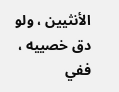الأنثيين ، ولو دق خصييه ، ففي